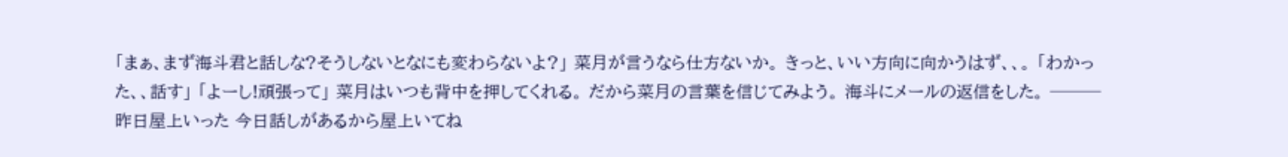「まぁ、まず海斗君と話しな?そうしないとなにも変わらないよ?」 菜月が言うなら仕方ないか。 きっと、いい方向に向かうはず、、。 「わかった、、話す」 「よーし!頑張って」 菜月はいつも背中を押してくれる。 だから菜月の言葉を信じてみよう。 海斗にメールの返信をした。 ─── 昨日屋上いった 今日話しがあるから屋上いてね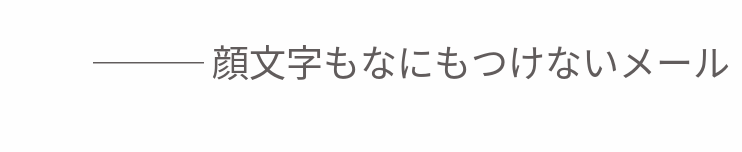─── 顔文字もなにもつけないメール